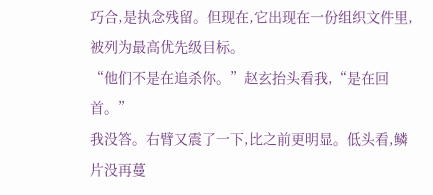巧合,是执念残留。但现在,它出现在一份组织文件里,被列为最高优先级目标。
“他们不是在追杀你。”赵玄抬头看我,“是在回首。”
我没答。右臂又震了一下,比之前更明显。低头看,鳞片没再蔓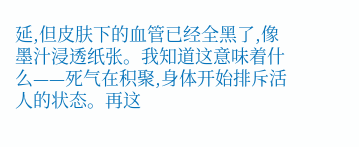延,但皮肤下的血管已经全黑了,像墨汁浸透纸张。我知道这意味着什么——死气在积聚,身体开始排斥活人的状态。再这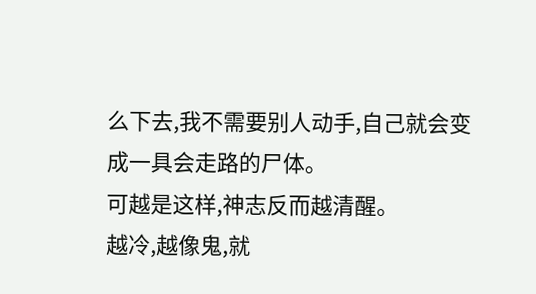么下去,我不需要别人动手,自己就会变成一具会走路的尸体。
可越是这样,神志反而越清醒。
越冷,越像鬼,就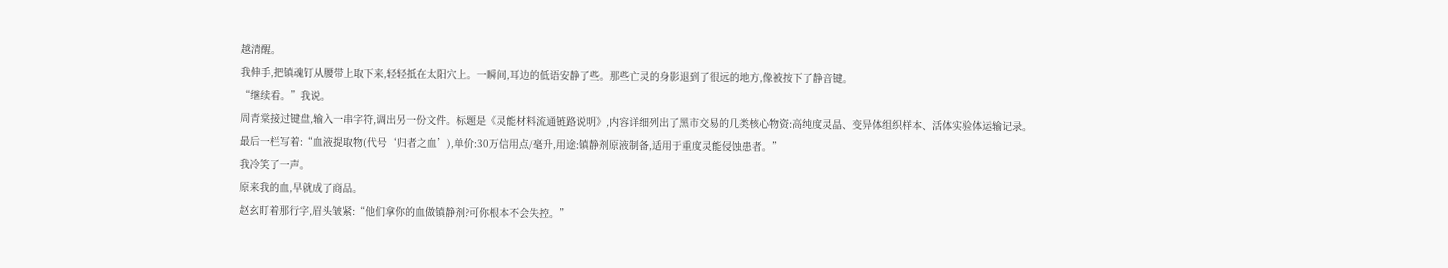越清醒。
我伸手,把镇魂钉从腰带上取下来,轻轻抵在太阳穴上。一瞬间,耳边的低语安静了些。那些亡灵的身影退到了很远的地方,像被按下了静音键。
“继续看。”我说。
周青棠接过键盘,输入一串字符,调出另一份文件。标题是《灵能材料流通链路说明》,内容详细列出了黑市交易的几类核心物资:高纯度灵晶、变异体组织样本、活体实验体运输记录。
最后一栏写着:“血液提取物(代号‘归者之血’),单价:30万信用点/毫升,用途:镇静剂原液制备,适用于重度灵能侵蚀患者。”
我冷笑了一声。
原来我的血,早就成了商品。
赵玄盯着那行字,眉头皱紧:“他们拿你的血做镇静剂?可你根本不会失控。”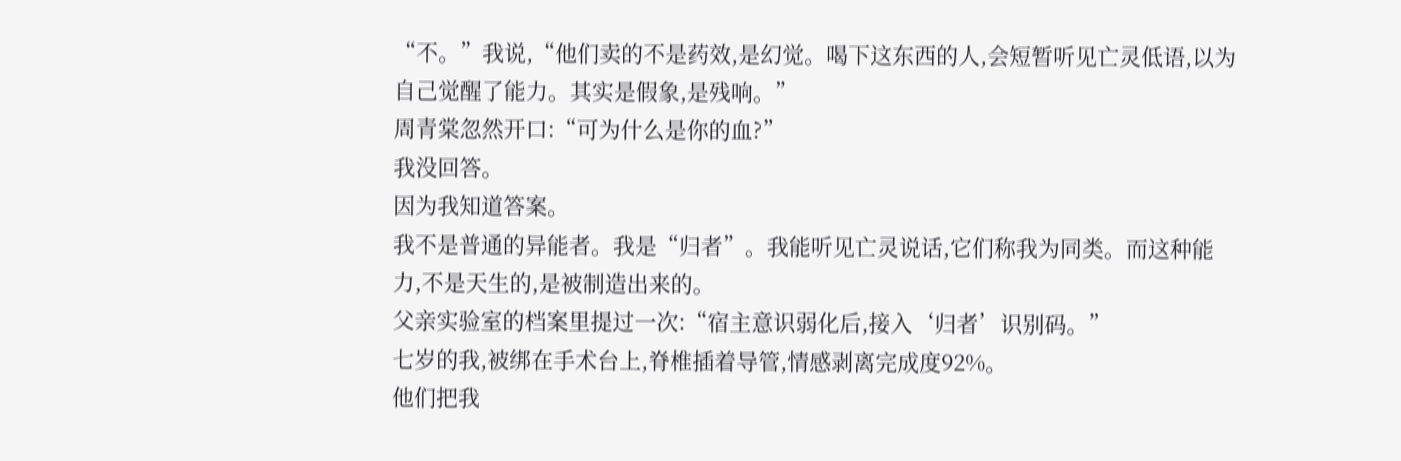“不。”我说,“他们卖的不是药效,是幻觉。喝下这东西的人,会短暂听见亡灵低语,以为自己觉醒了能力。其实是假象,是残响。”
周青棠忽然开口:“可为什么是你的血?”
我没回答。
因为我知道答案。
我不是普通的异能者。我是“归者”。我能听见亡灵说话,它们称我为同类。而这种能力,不是天生的,是被制造出来的。
父亲实验室的档案里提过一次:“宿主意识弱化后,接入‘归者’识别码。”
七岁的我,被绑在手术台上,脊椎插着导管,情感剥离完成度92%。
他们把我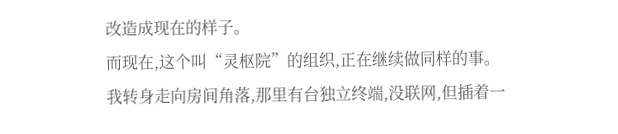改造成现在的样子。
而现在,这个叫“灵枢院”的组织,正在继续做同样的事。
我转身走向房间角落,那里有台独立终端,没联网,但插着一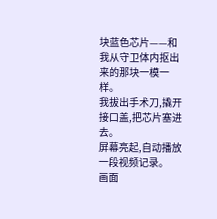块蓝色芯片——和我从守卫体内抠出来的那块一模一样。
我拔出手术刀,撬开接口盖,把芯片塞进去。
屏幕亮起,自动播放一段视频记录。
画面